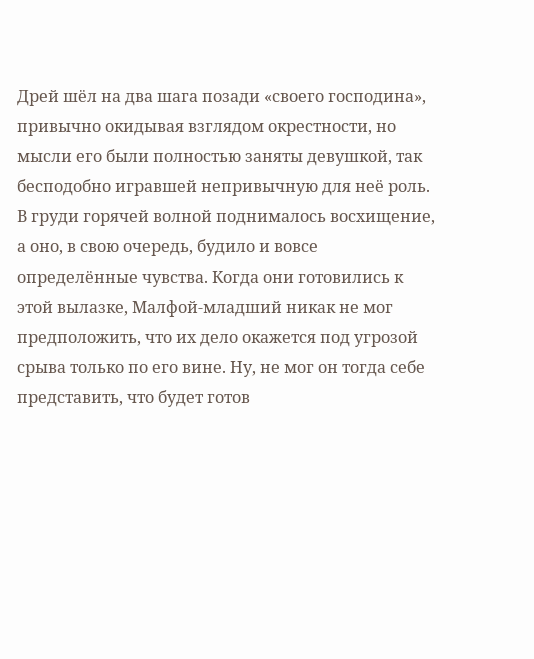Дрей шёл на два шага позади «своего господина», привычно окидывая взглядом окрестности, но мысли его были полностью заняты девушкой, так бесподобно игравшей непривычную для неё роль. В груди горячей волной поднималось восхищение, а оно, в свою очередь, будило и вовсе определённые чувства. Когда они готовились к этой вылазке, Малфой-младший никак не мог предположить, что их дело окажется под угрозой срыва только по его вине. Ну, не мог он тогда себе представить, что будет готов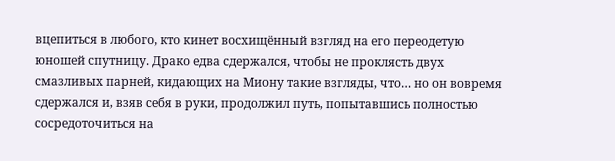вцепиться в любого, кто кинет восхищённый взгляд на его переодетую юношей спутницу. Драко едва сдержался, чтобы не проклясть двух смазливых парней, кидающих на Миону такие взгляды, что… но он вовремя сдержался и, взяв себя в руки, продолжил путь, попытавшись полностью сосредоточиться на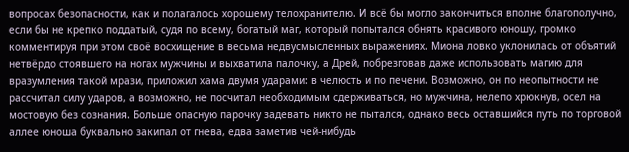вопросах безопасности, как и полагалось хорошему телохранителю. И всё бы могло закончиться вполне благополучно, если бы не крепко поддатый, судя по всему, богатый маг, который попытался обнять красивого юношу, громко комментируя при этом своё восхищение в весьма недвусмысленных выражениях. Миона ловко уклонилась от объятий нетвёрдо стоявшего на ногах мужчины и выхватила палочку, а Дрей, побрезговав даже использовать магию для вразумления такой мрази, приложил хама двумя ударами: в челюсть и по печени. Возможно, он по неопытности не рассчитал силу ударов, а возможно, не посчитал необходимым сдерживаться, но мужчина, нелепо хрюкнув, осел на мостовую без сознания. Больше опасную парочку задевать никто не пытался, однако весь оставшийся путь по торговой аллее юноша буквально закипал от гнева, едва заметив чей-нибудь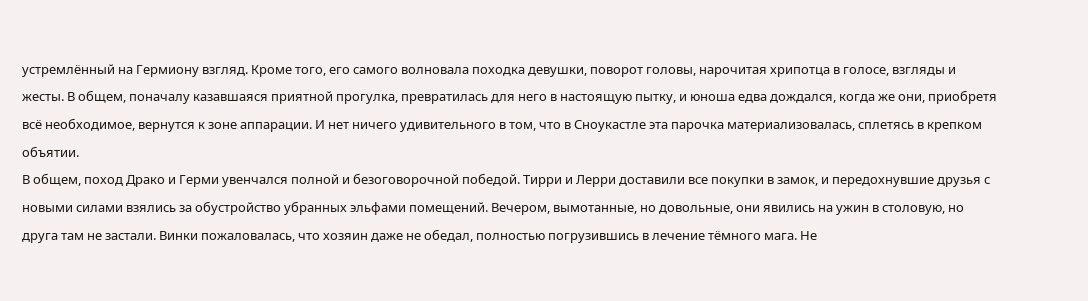устремлённый на Гермиону взгляд. Кроме того, его самого волновала походка девушки, поворот головы, нарочитая хрипотца в голосе, взгляды и жесты. В общем, поначалу казавшаяся приятной прогулка, превратилась для него в настоящую пытку, и юноша едва дождался, когда же они, приобретя всё необходимое, вернутся к зоне аппарации. И нет ничего удивительного в том, что в Сноукастле эта парочка материализовалась, сплетясь в крепком объятии.
В общем, поход Драко и Герми увенчался полной и безоговорочной победой. Тирри и Лерри доставили все покупки в замок, и передохнувшие друзья с новыми силами взялись за обустройство убранных эльфами помещений. Вечером, вымотанные, но довольные, они явились на ужин в столовую, но друга там не застали. Винки пожаловалась, что хозяин даже не обедал, полностью погрузившись в лечение тёмного мага. Не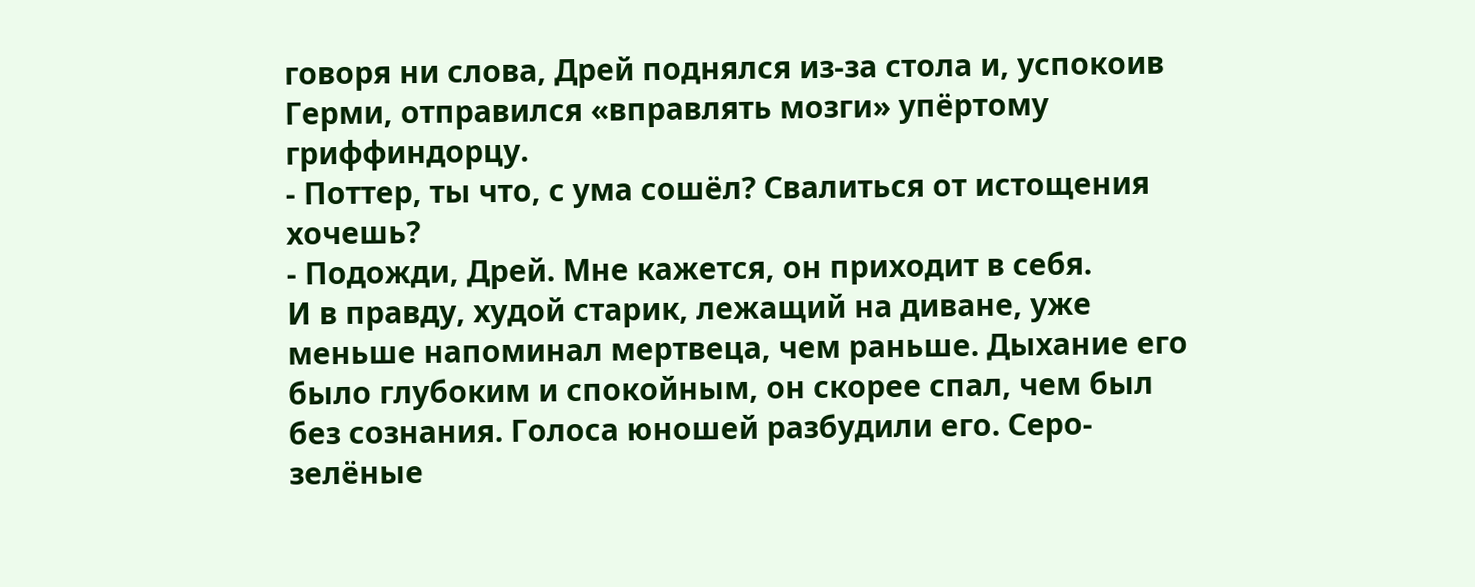говоря ни слова, Дрей поднялся из-за стола и, успокоив Герми, отправился «вправлять мозги» упёртому гриффиндорцу.
- Поттер, ты что, с ума сошёл? Свалиться от истощения хочешь?
- Подожди, Дрей. Мне кажется, он приходит в себя.
И в правду, худой старик, лежащий на диване, уже меньше напоминал мертвеца, чем раньше. Дыхание его было глубоким и спокойным, он скорее спал, чем был без сознания. Голоса юношей разбудили его. Серо-зелёные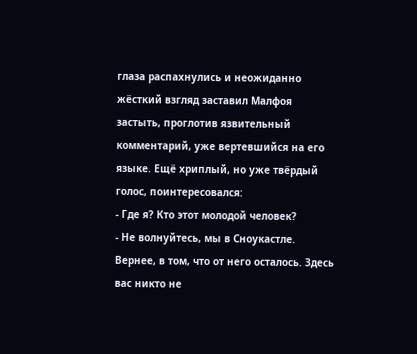глаза распахнулись и неожиданно жёсткий взгляд заставил Малфоя застыть, проглотив язвительный комментарий, уже вертевшийся на его языке. Ещё хриплый, но уже твёрдый голос, поинтересовался:
- Где я? Кто этот молодой человек?
- Не волнуйтесь, мы в Сноукастле. Вернее, в том, что от него осталось. Здесь вас никто не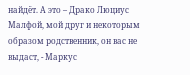найдёт. А это – Драко Люциус Малфой, мой друг и некоторым образом родственник, он вас не выдаст, - Маркус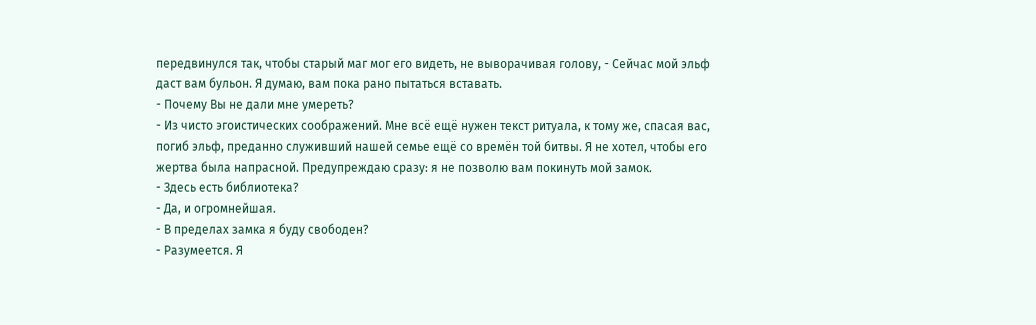передвинулся так, чтобы старый маг мог его видеть, не выворачивая голову, - Сейчас мой эльф даст вам бульон. Я думаю, вам пока рано пытаться вставать.
- Почему Вы не дали мне умереть?
- Из чисто эгоистических соображений. Мне всё ещё нужен текст ритуала, к тому же, спасая вас, погиб эльф, преданно служивший нашей семье ещё со времён той битвы. Я не хотел, чтобы его жертва была напрасной. Предупреждаю сразу: я не позволю вам покинуть мой замок.
- Здесь есть библиотека?
- Да, и огромнейшая.
- В пределах замка я буду свободен?
- Разумеется. Я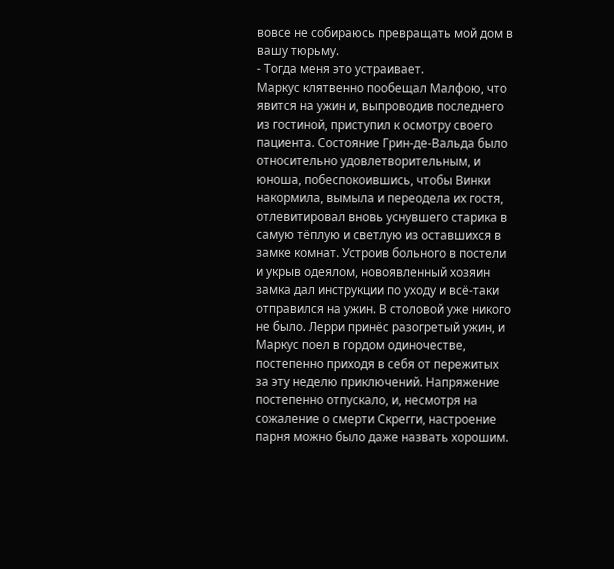вовсе не собираюсь превращать мой дом в вашу тюрьму.
- Тогда меня это устраивает.
Маркус клятвенно пообещал Малфою, что явится на ужин и, выпроводив последнего из гостиной, приступил к осмотру своего пациента. Состояние Грин-де-Вальда было относительно удовлетворительным, и юноша, побеспокоившись, чтобы Винки накормила, вымыла и переодела их гостя, отлевитировал вновь уснувшего старика в самую тёплую и светлую из оставшихся в замке комнат. Устроив больного в постели и укрыв одеялом, новоявленный хозяин замка дал инструкции по уходу и всё-таки отправился на ужин. В столовой уже никого не было. Лерри принёс разогретый ужин, и Маркус поел в гордом одиночестве, постепенно приходя в себя от пережитых за эту неделю приключений. Напряжение постепенно отпускало, и, несмотря на сожаление о смерти Скрегги, настроение парня можно было даже назвать хорошим.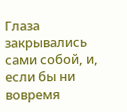Глаза закрывались сами собой, и, если бы ни вовремя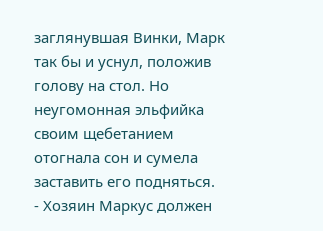заглянувшая Винки, Марк так бы и уснул, положив голову на стол. Но неугомонная эльфийка своим щебетанием отогнала сон и сумела заставить его подняться.
- Хозяин Маркус должен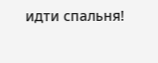идти спальня!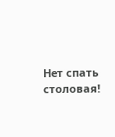Нет спать столовая!